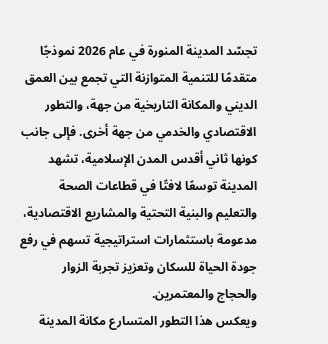تجسّد المدينة المنورة في عام 2026 نموذجًا متقدمًا للتنمية المتوازنة التي تجمع بين العمق الديني والمكانة التاريخية من جهة، والتطور الاقتصادي والخدمي من جهة أخرى. فإلى جانب كونها ثاني أقدس المدن الإسلامية، تشهد المدينة توسعًا لافتًا في قطاعات الصحة والتعليم والبنية التحتية والمشاريع الاقتصادية، مدعومة باستثمارات استراتيجية تسهم في رفع جودة الحياة للسكان وتعزيز تجربة الزوار والحجاج والمعتمرين.
ويعكس هذا التطور المتسارع مكانة المدينة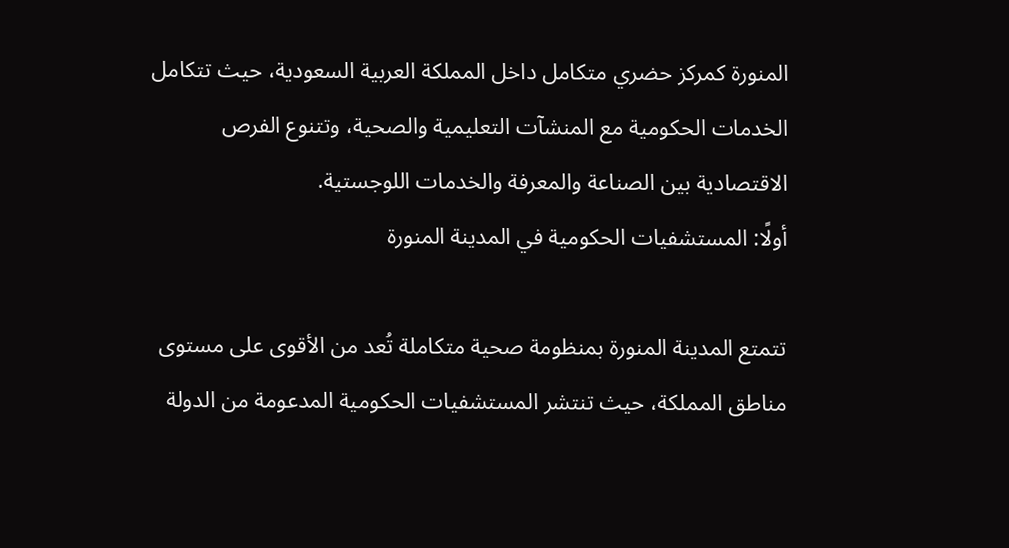المنورة كمركز حضري متكامل داخل المملكة العربية السعودية، حيث تتكامل الخدمات الحكومية مع المنشآت التعليمية والصحية، وتتنوع الفرص الاقتصادية بين الصناعة والمعرفة والخدمات اللوجستية.
أولًا: المستشفيات الحكومية في المدينة المنورة

تتمتع المدينة المنورة بمنظومة صحية متكاملة تُعد من الأقوى على مستوى مناطق المملكة، حيث تنتشر المستشفيات الحكومية المدعومة من الدولة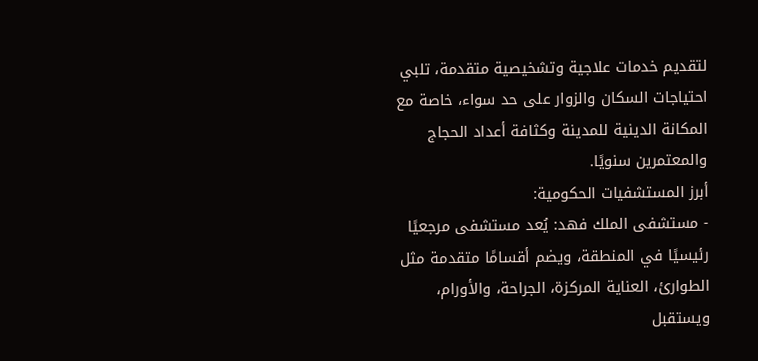لتقديم خدمات علاجية وتشخيصية متقدمة، تلبي احتياجات السكان والزوار على حد سواء، خاصة مع المكانة الدينية للمدينة وكثافة أعداد الحجاج والمعتمرين سنويًا.
أبرز المستشفيات الحكومية:
- مستشفى الملك فهد: يُعد مستشفى مرجعيًا رئيسيًا في المنطقة، ويضم أقسامًا متقدمة مثل الطوارئ، العناية المركزة، الجراحة، والأورام، ويستقبل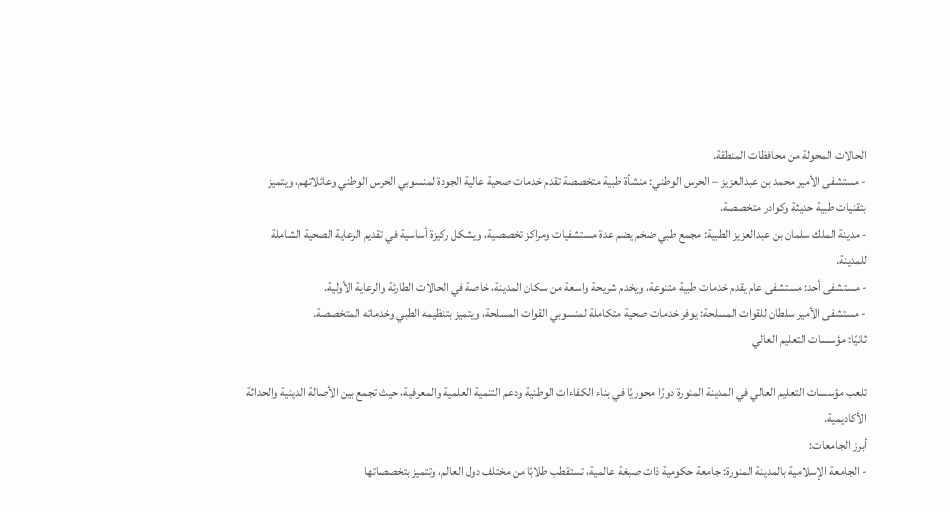الحالات المحولة من محافظات المنطقة.
- مستشفى الأمير محمد بن عبدالعزيز – الحرس الوطني: منشأة طبية متخصصة تقدم خدمات صحية عالية الجودة لمنسوبي الحرس الوطني وعائلاتهم، ويتميز بتقنيات طبية حديثة وكوادر متخصصة.
- مدينة الملك سلمان بن عبدالعزيز الطبية: مجمع طبي ضخم يضم عدة مستشفيات ومراكز تخصصية، ويشكل ركيزة أساسية في تقديم الرعاية الصحية الشاملة للمدينة.
- مستشفى أحد: مستشفى عام يقدم خدمات طبية متنوعة، ويخدم شريحة واسعة من سكان المدينة، خاصة في الحالات الطارئة والرعاية الأولية.
- مستشفى الأمير سلطان للقوات المسلحة: يوفر خدمات صحية متكاملة لمنسوبي القوات المسلحة، ويتميز بتنظيمه الطبي وخدماته المتخصصة.
ثانيًا: مؤسسات التعليم العالي

تلعب مؤسسات التعليم العالي في المدينة المنورة دورًا محوريًا في بناء الكفاءات الوطنية ودعم التنمية العلمية والمعرفية، حيث تجمع بين الأصالة الدينية والحداثة الأكاديمية.
أبرز الجامعات:
- الجامعة الإسلامية بالمدينة المنورة: جامعة حكومية ذات صبغة عالمية، تستقطب طلابًا من مختلف دول العالم، وتتميز بتخصصاتها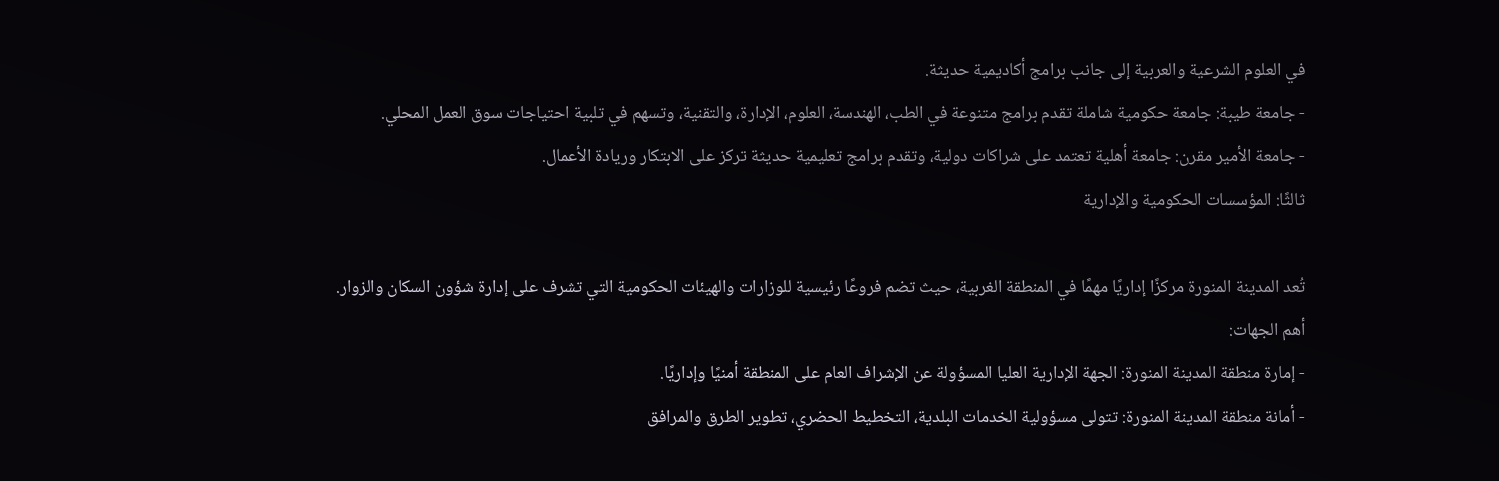في العلوم الشرعية والعربية إلى جانب برامج أكاديمية حديثة.
- جامعة طيبة: جامعة حكومية شاملة تقدم برامج متنوعة في الطب، الهندسة، العلوم، الإدارة، والتقنية، وتسهم في تلبية احتياجات سوق العمل المحلي.
- جامعة الأمير مقرن: جامعة أهلية تعتمد على شراكات دولية، وتقدم برامج تعليمية حديثة تركز على الابتكار وريادة الأعمال.
ثالثًا: المؤسسات الحكومية والإدارية

تُعد المدينة المنورة مركزًا إداريًا مهمًا في المنطقة الغربية، حيث تضم فروعًا رئيسية للوزارات والهيئات الحكومية التي تشرف على إدارة شؤون السكان والزوار.
أهم الجهات:
- إمارة منطقة المدينة المنورة: الجهة الإدارية العليا المسؤولة عن الإشراف العام على المنطقة أمنيًا وإداريًا.
- أمانة منطقة المدينة المنورة: تتولى مسؤولية الخدمات البلدية، التخطيط الحضري، تطوير الطرق والمرافق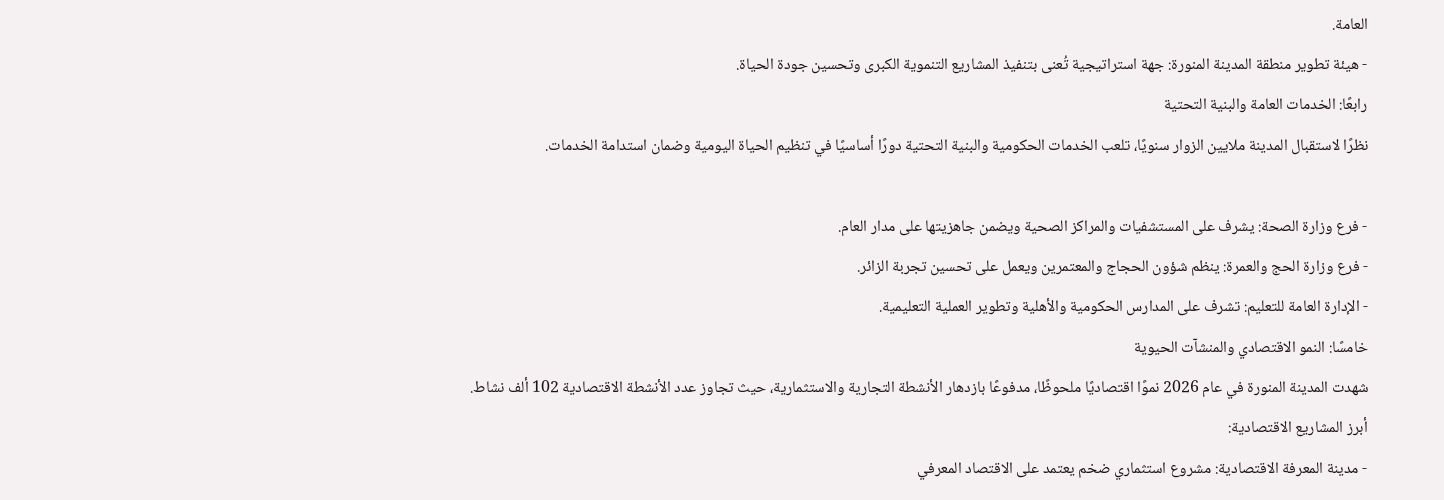العامة.
- هيئة تطوير منطقة المدينة المنورة: جهة استراتيجية تُعنى بتنفيذ المشاريع التنموية الكبرى وتحسين جودة الحياة.
رابعًا: الخدمات العامة والبنية التحتية
نظرًا لاستقبال المدينة ملايين الزوار سنويًا، تلعب الخدمات الحكومية والبنية التحتية دورًا أساسيًا في تنظيم الحياة اليومية وضمان استدامة الخدمات.

- فرع وزارة الصحة: يشرف على المستشفيات والمراكز الصحية ويضمن جاهزيتها على مدار العام.
- فرع وزارة الحج والعمرة: ينظم شؤون الحجاج والمعتمرين ويعمل على تحسين تجربة الزائر.
- الإدارة العامة للتعليم: تشرف على المدارس الحكومية والأهلية وتطوير العملية التعليمية.
خامسًا: النمو الاقتصادي والمنشآت الحيوية
شهدت المدينة المنورة في عام 2026 نموًا اقتصاديًا ملحوظًا، مدفوعًا بازدهار الأنشطة التجارية والاستثمارية، حيث تجاوز عدد الأنشطة الاقتصادية 102 ألف نشاط.
أبرز المشاريع الاقتصادية:
- مدينة المعرفة الاقتصادية: مشروع استثماري ضخم يعتمد على الاقتصاد المعرفي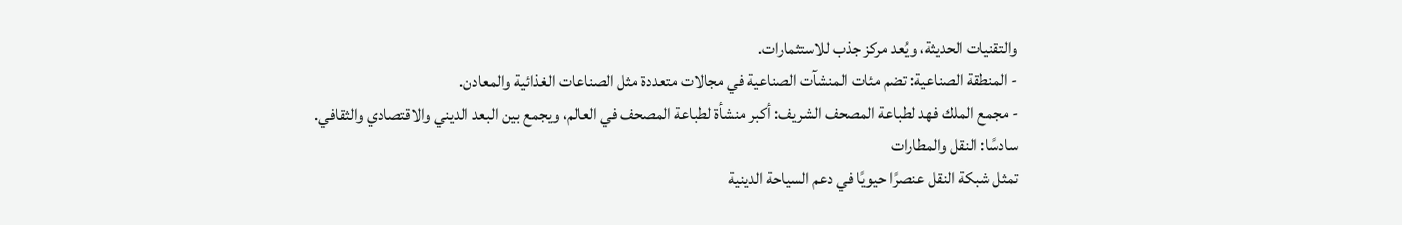والتقنيات الحديثة، ويُعد مركز جذب للاستثمارات.
- المنطقة الصناعية: تضم مئات المنشآت الصناعية في مجالات متعددة مثل الصناعات الغذائية والمعادن.
- مجمع الملك فهد لطباعة المصحف الشريف: أكبر منشأة لطباعة المصحف في العالم، ويجمع بين البعد الديني والاقتصادي والثقافي.
سادسًا: النقل والمطارات
تمثل شبكة النقل عنصرًا حيويًا في دعم السياحة الدينية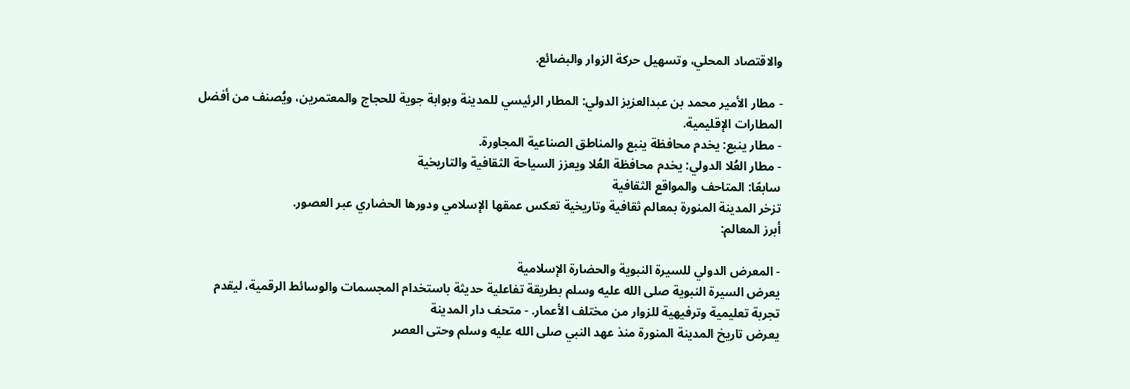والاقتصاد المحلي، وتسهيل حركة الزوار والبضائع.

- مطار الأمير محمد بن عبدالعزيز الدولي: المطار الرئيسي للمدينة وبوابة جوية للحجاج والمعتمرين، ويُصنف من أفضل المطارات الإقليمية.
- مطار ينبع: يخدم محافظة ينبع والمناطق الصناعية المجاورة.
- مطار العُلا الدولي: يخدم محافظة العُلا ويعزز السياحة الثقافية والتاريخية
سابعًا: المتاحف والمواقع الثقافية
تزخر المدينة المنورة بمعالم ثقافية وتاريخية تعكس عمقها الإسلامي ودورها الحضاري عبر العصور.
أبرز المعالم:

- المعرض الدولي للسيرة النبوية والحضارة الإسلامية
يعرض السيرة النبوية صلى الله عليه وسلم بطريقة تفاعلية حديثة باستخدام المجسمات والوسائط الرقمية، ليقدم تجربة تعليمية وترفيهية للزوار من مختلف الأعمار. - متحف دار المدينة
يعرض تاريخ المدينة المنورة منذ عهد النبي صلى الله عليه وسلم وحتى العصر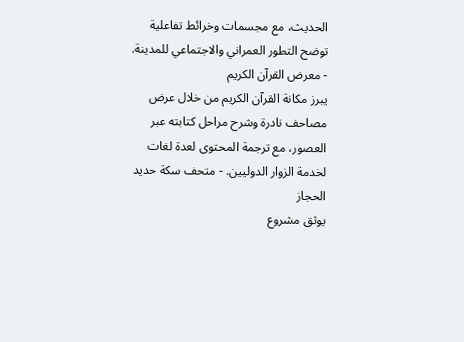الحديث، مع مجسمات وخرائط تفاعلية توضح التطور العمراني والاجتماعي للمدينة. - معرض القرآن الكريم
يبرز مكانة القرآن الكريم من خلال عرض مصاحف نادرة وشرح مراحل كتابته عبر العصور، مع ترجمة المحتوى لعدة لغات لخدمة الزوار الدوليين. - متحف سكة حديد الحجاز
يوثق مشروع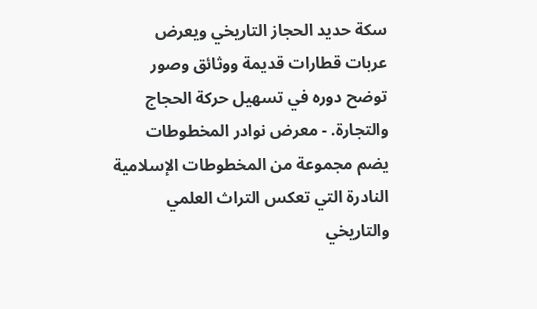سكة حديد الحجاز التاريخي ويعرض عربات قطارات قديمة ووثائق وصور توضح دوره في تسهيل حركة الحجاج والتجارة. - معرض نوادر المخطوطات
يضم مجموعة من المخطوطات الإسلامية النادرة التي تعكس التراث العلمي والتاريخي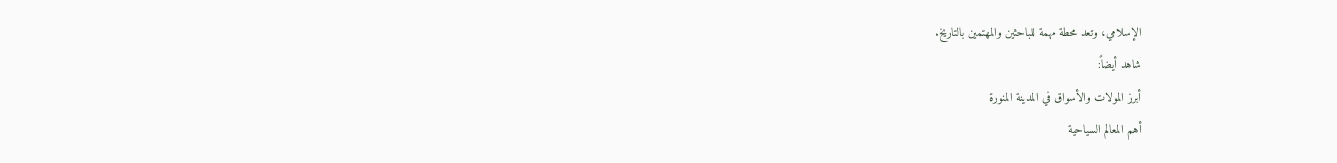الإسلامي، وتعد محطة مهمة للباحثين والمهتمين بالتاريخ.
شاهد أيضاً:
أبرز المولات والأسواق في المدينة المنورة
أهم المعالم السياحية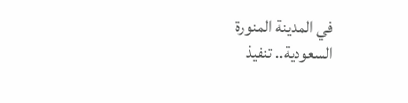في المدينة المنورة
السعودية.. تنفيذ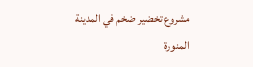مشروع تخضير ضخم في المدينة المنورة